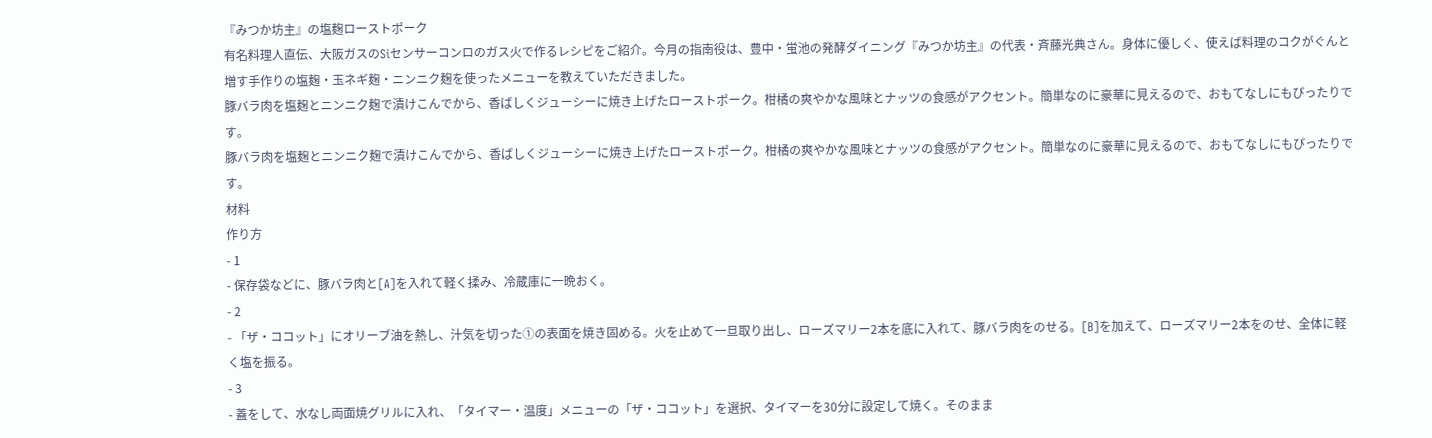『みつか坊主』の塩麹ローストポーク
有名料理人直伝、大阪ガスのSiセンサーコンロのガス火で作るレシピをご紹介。今月の指南役は、豊中・蛍池の発酵ダイニング『みつか坊主』の代表・斉藤光典さん。身体に優しく、使えば料理のコクがぐんと増す手作りの塩麹・玉ネギ麹・ニンニク麹を使ったメニューを教えていただきました。
豚バラ肉を塩麹とニンニク麹で漬けこんでから、香ばしくジューシーに焼き上げたローストポーク。柑橘の爽やかな風味とナッツの食感がアクセント。簡単なのに豪華に見えるので、おもてなしにもぴったりです。
豚バラ肉を塩麹とニンニク麹で漬けこんでから、香ばしくジューシーに焼き上げたローストポーク。柑橘の爽やかな風味とナッツの食感がアクセント。簡単なのに豪華に見えるので、おもてなしにもぴったりです。
材料
作り方
- 1
- 保存袋などに、豚バラ肉と[A]を入れて軽く揉み、冷蔵庫に一晩おく。
- 2
- 「ザ・ココット」にオリーブ油を熱し、汁気を切った①の表面を焼き固める。火を止めて一旦取り出し、ローズマリー2本を底に入れて、豚バラ肉をのせる。[B]を加えて、ローズマリー2本をのせ、全体に軽く塩を振る。
- 3
- 蓋をして、水なし両面焼グリルに入れ、「タイマー・温度」メニューの「ザ・ココット」を選択、タイマーを30分に設定して焼く。そのまま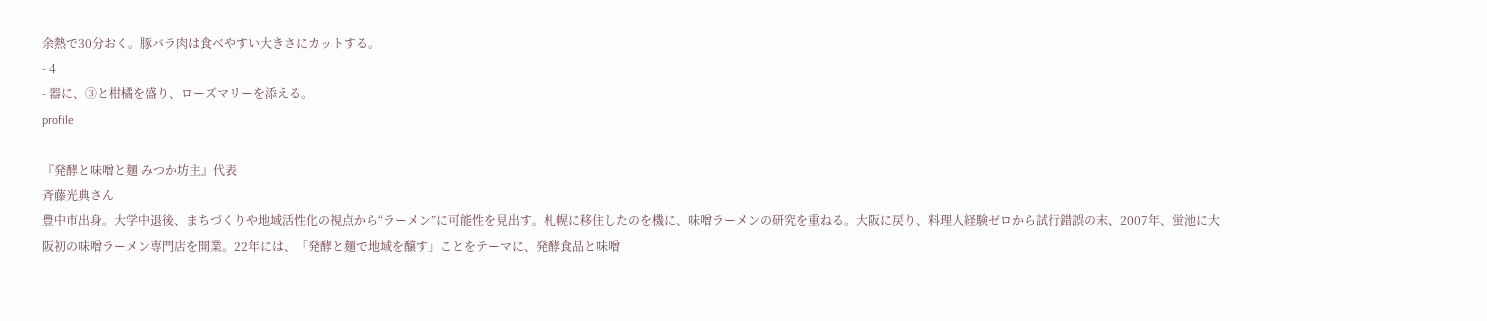余熱で30分おく。豚バラ肉は食べやすい大きさにカットする。
- 4
- 器に、③と柑橘を盛り、ローズマリーを添える。
profile

『発酵と味噌と麺 みつか坊主』代表
斉藤光典さん
豊中市出身。大学中退後、まちづくりや地域活性化の視点から“ラーメン”に可能性を見出す。札幌に移住したのを機に、味噌ラーメンの研究を重ねる。大阪に戻り、料理人経験ゼロから試行錯誤の末、2007年、蛍池に大阪初の味噌ラーメン専門店を開業。22年には、「発酵と麺で地域を醸す」ことをテーマに、発酵食品と味噌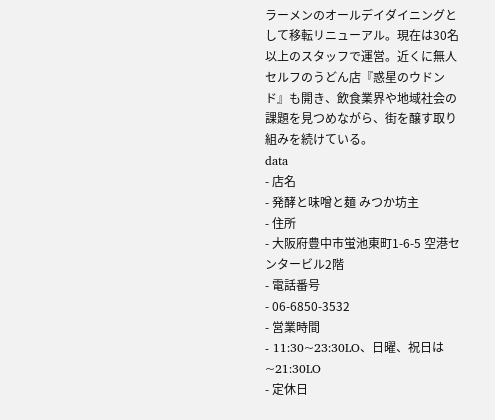ラーメンのオールデイダイニングとして移転リニューアル。現在は30名以上のスタッフで運営。近くに無人セルフのうどん店『惑星のウドンド』も開き、飲食業界や地域社会の課題を見つめながら、街を醸す取り組みを続けている。
data
- 店名
- 発酵と味噌と麺 みつか坊主
- 住所
- 大阪府豊中市蛍池東町1-6-5 空港センタービル2階
- 電話番号
- 06-6850-3532
- 営業時間
- 11:30~23:30LO、日曜、祝日は~21:30LO
- 定休日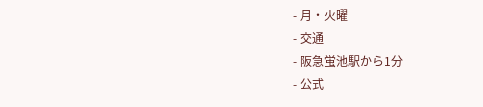- 月・火曜
- 交通
- 阪急蛍池駅から1分
- 公式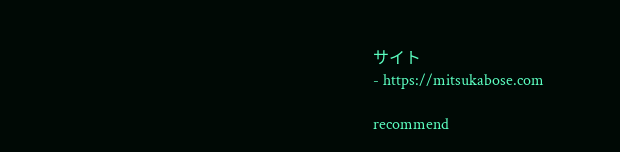サイト
- https://mitsukabose.com

recommend